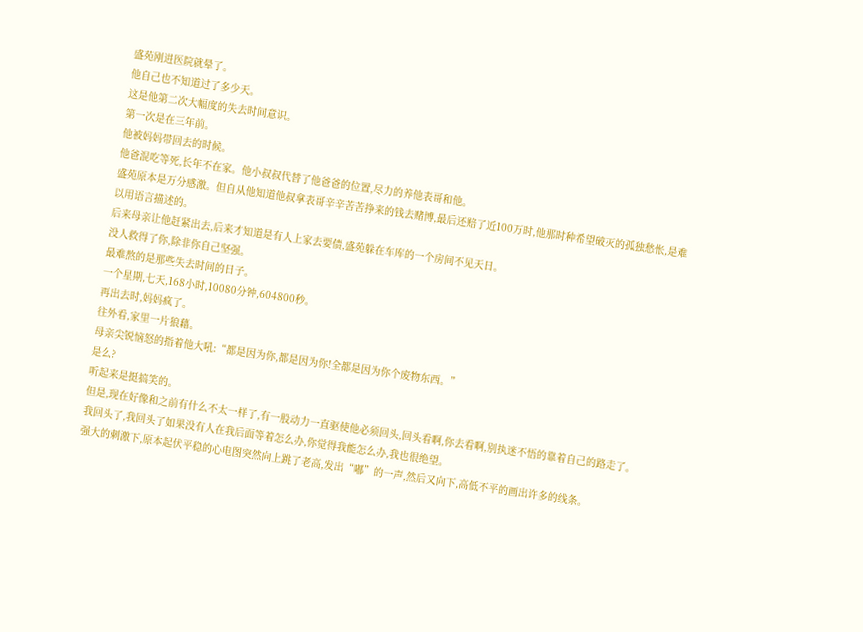盛苑刚进医院就晕了。
他自己也不知道过了多少天。
这是他第二次大幅度的失去时间意识。
第一次是在三年前。
他被妈妈带回去的时候。
他爸混吃等死,长年不在家。他小叔叔代替了他爸爸的位置,尽力的养他表哥和他。
盛苑原本是万分感激。但自从他知道他叔拿表哥辛辛苦苦挣来的钱去赌博,最后还赔了近100万时,他那时种希望破灭的孤独愁怅,是难以用语言描述的。
后来母亲让他赶紧出去,后来才知道是有人上家去要债,盛苑躲在车库的一个房间不见天日。
没人救得了你,除非你自己坚强。
最难熬的是那些失去时间的日子。
一个星期,七天,168小时,10080分钟,604800秒。
再出去时,妈妈疯了。
往外看,家里一片狼藉。
母亲尖锐恼怒的指着他大吼:“都是因为你,都是因为你!全都是因为你个废物东西。”
是么?
听起来是挺搞笑的。
但是,现在好像和之前有什么不太一样了,有一股动力一直驱使他必须回头,回头看啊,你去看啊,别执迷不悟的靠着自己的路走了。
我回头了,我回头了如果没有人在我后面等着怎么办,你觉得我能怎么办,我也很绝望。
强大的刺激下,原本起伏平稳的心电图突然向上跳了老高,发出“嘟”的一声,然后又向下,高低不平的画出许多的线条。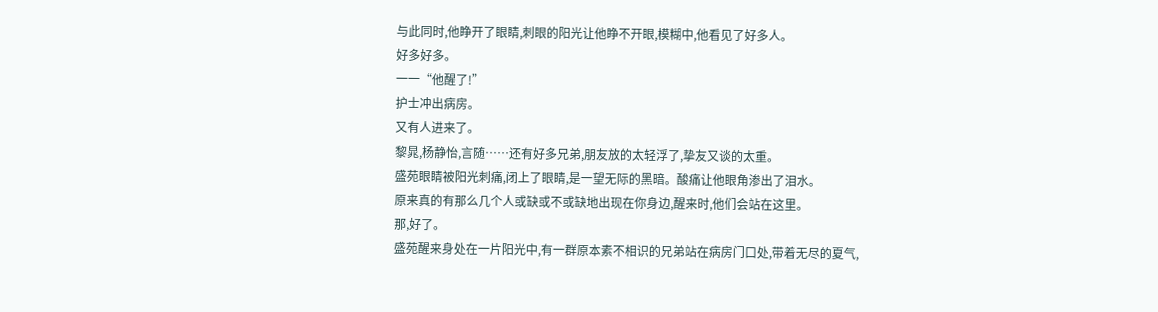与此同时,他睁开了眼睛,刺眼的阳光让他睁不开眼,模糊中,他看见了好多人。
好多好多。
一一“他醒了!”
护士冲出病房。
又有人进来了。
黎晁,杨静怡,言随……还有好多兄弟,朋友放的太轻浮了,挚友又谈的太重。
盛苑眼睛被阳光刺痛,闭上了眼睛,是一望无际的黑暗。酸痛让他眼角渗出了泪水。
原来真的有那么几个人或缺或不或缺地出现在你身边,醒来时,他们会站在这里。
那,好了。
盛苑醒来身处在一片阳光中,有一群原本素不相识的兄弟站在病房门口处,带着无尽的夏气,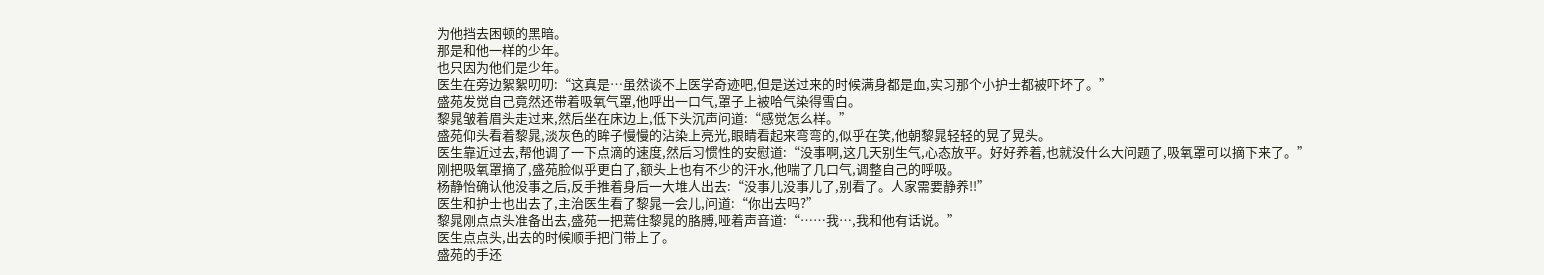为他挡去困顿的黑暗。
那是和他一样的少年。
也只因为他们是少年。
医生在旁边絮絮叨叨:“这真是…虽然谈不上医学奇迹吧,但是送过来的时候满身都是血,实习那个小护士都被吓坏了。”
盛苑发觉自己竟然还带着吸氧气罩,他呼出一口气,罩子上被哈气染得雪白。
黎晁皱着眉头走过来,然后坐在床边上,低下头沉声问道:“感觉怎么样。”
盛苑仰头看着黎晁,淡灰色的眸子慢慢的沾染上亮光,眼睛看起来弯弯的,似乎在笑,他朝黎晁轻轻的晃了晃头。
医生靠近过去,帮他调了一下点滴的速度,然后习惯性的安慰道:“没事啊,这几天别生气,心态放平。好好养着,也就没什么大问题了,吸氧罩可以摘下来了。”
刚把吸氧罩摘了,盛苑脸似乎更白了,额头上也有不少的汗水,他喘了几口气,调整自己的呼吸。
杨静怡确认他没事之后,反手推着身后一大堆人出去:“没事儿没事儿了,别看了。人家需要静养!!”
医生和护士也出去了,主治医生看了黎晁一会儿,问道:“你出去吗?”
黎晁刚点点头准备出去,盛苑一把蔫住黎晁的胳膊,哑着声音道:“……我…,我和他有话说。”
医生点点头,出去的时候顺手把门带上了。
盛苑的手还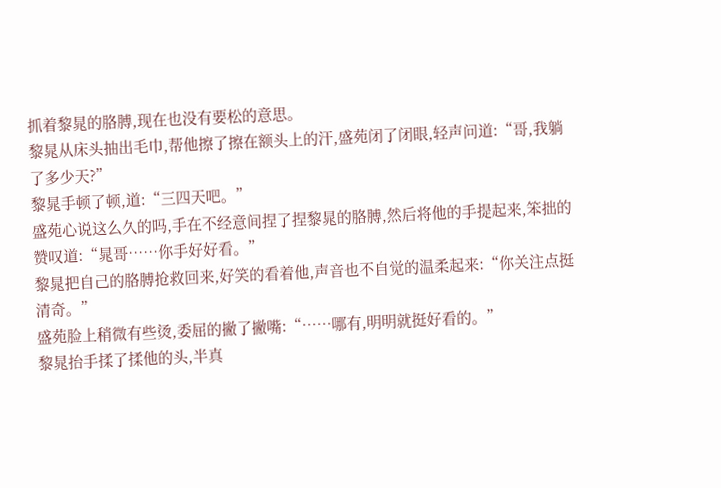抓着黎晁的胳膊,现在也没有要松的意思。
黎晁从床头抽出毛巾,帮他擦了擦在额头上的汗,盛苑闭了闭眼,轻声问道:“哥,我躺了多少天?”
黎晁手顿了顿,道:“三四天吧。”
盛苑心说这么久的吗,手在不经意间捏了捏黎晁的胳膊,然后将他的手提起来,笨拙的赞叹道:“晁哥……你手好好看。”
黎晁把自己的胳膊抢救回来,好笑的看着他,声音也不自觉的温柔起来:“你关注点挺清奇。”
盛苑脸上稍微有些烫,委屈的撇了撇嘴:“……哪有,明明就挺好看的。”
黎晁抬手揉了揉他的头,半真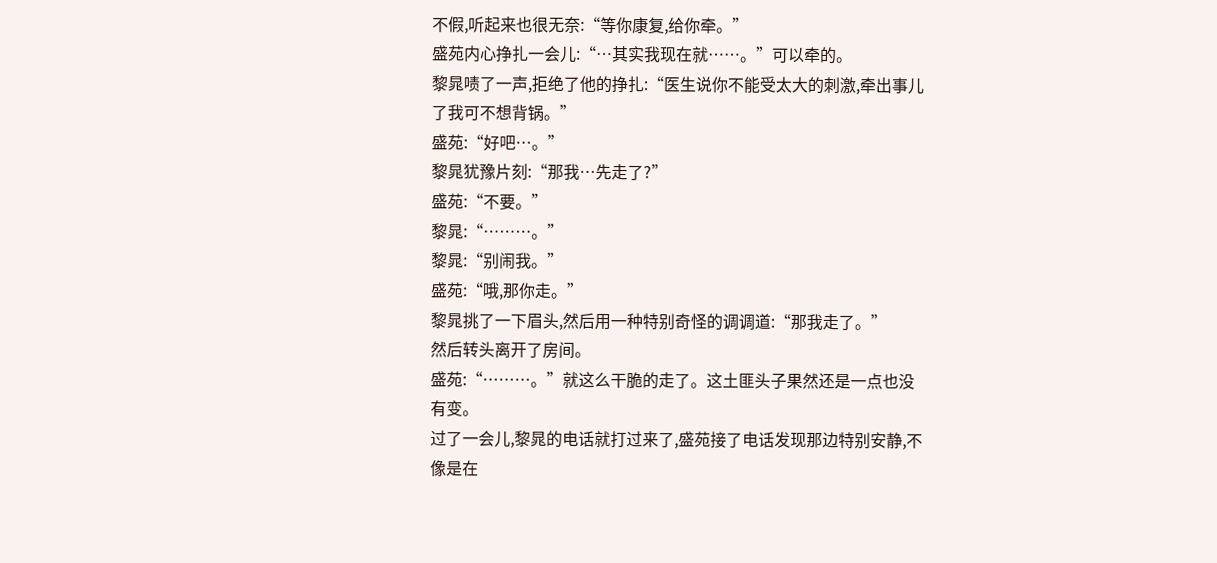不假,听起来也很无奈:“等你康复,给你牵。”
盛苑内心挣扎一会儿:“…其实我现在就……。”可以牵的。
黎晁啧了一声,拒绝了他的挣扎:“医生说你不能受太大的刺激,牵出事儿了我可不想背锅。”
盛苑:“好吧…。”
黎晁犹豫片刻:“那我…先走了?”
盛苑:“不要。”
黎晁:“………。”
黎晁:“别闹我。”
盛苑:“哦,那你走。”
黎晁挑了一下眉头,然后用一种特别奇怪的调调道:“那我走了。”
然后转头离开了房间。
盛苑:“………。”就这么干脆的走了。这土匪头子果然还是一点也没有变。
过了一会儿,黎晁的电话就打过来了,盛苑接了电话发现那边特别安静,不像是在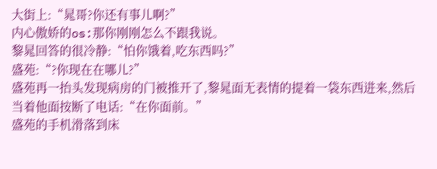大街上:“晁哥?你还有事儿啊?”
内心傲娇的os:那你刚刚怎么不跟我说。
黎晁回答的很冷静:“怕你饿着,吃东西吗?”
盛苑:“?你现在在哪儿?”
盛苑再一抬头发现病房的门被推开了,黎晁面无表情的提着一袋东西进来,然后当着他面按断了电话:“在你面前。”
盛苑的手机滑落到床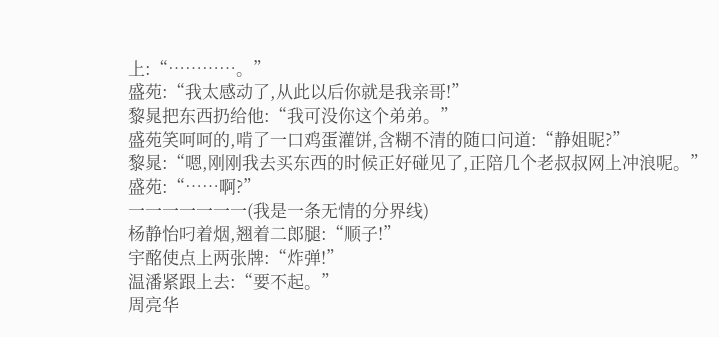上:“…………。”
盛苑:“我太感动了,从此以后你就是我亲哥!”
黎晁把东西扔给他:“我可没你这个弟弟。”
盛苑笑呵呵的,啃了一口鸡蛋灌饼,含糊不清的随口问道:“静姐昵?”
黎晁:“嗯,刚刚我去买东西的时候正好碰见了,正陪几个老叔叔网上冲浪呢。”
盛苑:“……啊?”
一一一一一一一(我是一条无情的分界线)
杨静怡叼着烟,翘着二郎腿:“顺子!”
宇酩使点上两张牌:“炸弹!”
温潘紧跟上去:“要不起。”
周亮华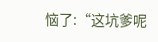恼了:“这坑爹呢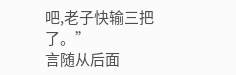吧,老子快输三把了。”
言随从后面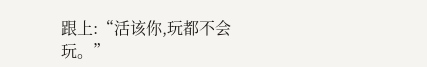跟上:“活该你,玩都不会玩。”